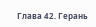Глава 42. Герань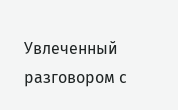Увлеченный разговором с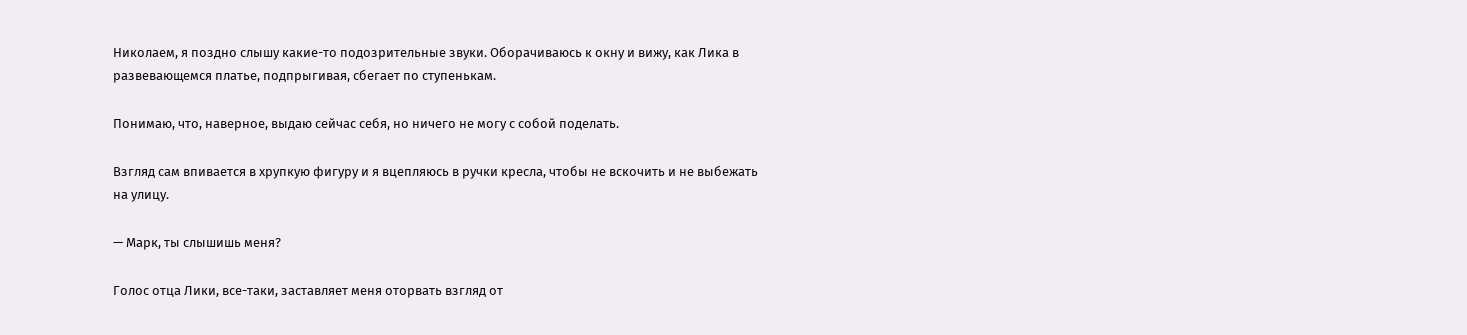Николаем, я поздно слышу какие-то подозрительные звуки. Оборачиваюсь к окну и вижу, как Лика в развевающемся платье, подпрыгивая, сбегает по ступенькам.

Понимаю, что, наверное, выдаю сейчас себя, но ничего не могу с собой поделать.

Взгляд сам впивается в хрупкую фигуру и я вцепляюсь в ручки кресла, чтобы не вскочить и не выбежать на улицу.

— Марк, ты слышишь меня?

Голос отца Лики, все-таки, заставляет меня оторвать взгляд от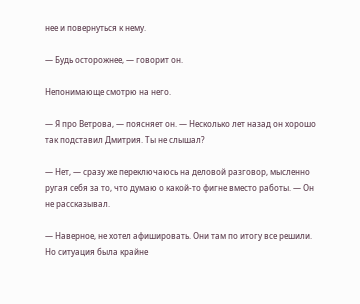нее и повернуться к нему.

— Будь осторожнее, — говорит он.

Непонимающе смотрю на него.

— Я про Ветрова, — поясняет он. — Несколько лет назад он хорошо так подставил Дмитрия. Ты не слышал?

— Нет, — сразу же переключаюсь на деловой разговор, мысленно ругая себя за то, что думаю о какой-то фигне вместо работы. — Он не рассказывал.

— Наверное, не хотел афишировать. Они там по итогу все решили. Но ситуация была крайне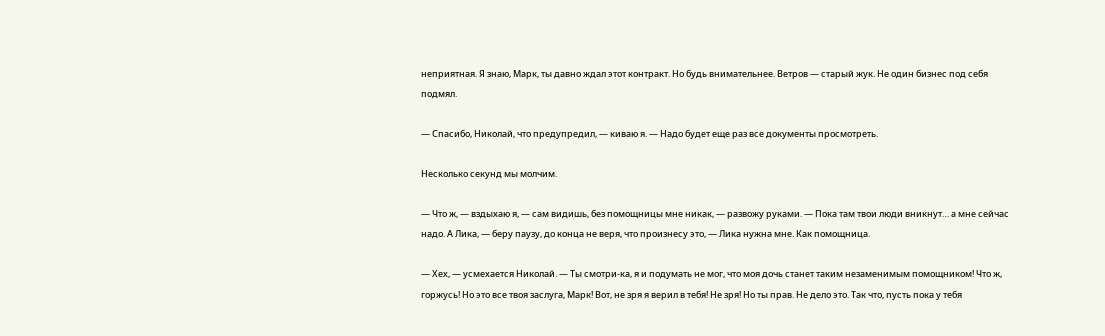неприятная. Я знаю, Марк, ты давно ждал этот контракт. Но будь внимательнее. Ветров — старый жук. Не один бизнес под себя подмял.

— Спасибо, Николай, что предупредил, — киваю я. — Надо будет еще раз все документы просмотреть.

Несколько секунд мы молчим.

— Что ж, — вздыхаю я, — сам видишь, без помощницы мне никак, — развожу руками. — Пока там твои люди вникнут… а мне сейчас надо. А Лика, — беру паузу, до конца не веря, что произнесу это, — Лика нужна мне. Как помощница.

— Хех, — усмехается Николай. — Ты смотри-ка, я и подумать не мог, что моя дочь станет таким незаменимым помощником! Что ж, горжусь! Но это все твоя заслуга, Марк! Вот, не зря я верил в тебя! Не зря! Но ты прав. Не дело это. Так что, пусть пока у тебя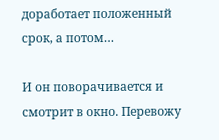доработает положенный срок, а потом…

И он поворачивается и смотрит в окно. Перевожу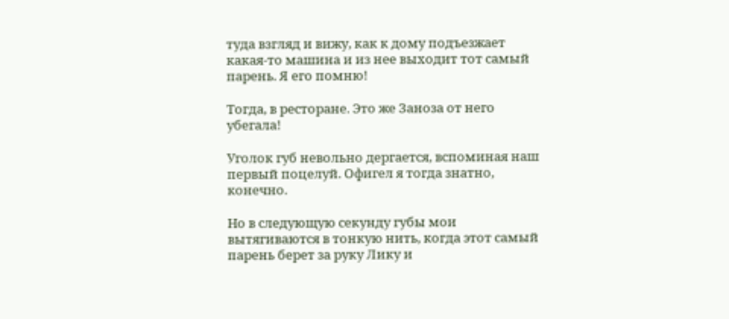туда взгляд и вижу, как к дому подъезжает какая-то машина и из нее выходит тот самый парень. Я его помню!

Тогда, в ресторане. Это же Заноза от него убегала!

Уголок губ невольно дергается, вспоминая наш первый поцелуй. Офигел я тогда знатно, конечно.

Но в следующую секунду губы мои вытягиваются в тонкую нить, когда этот самый парень берет за руку Лику и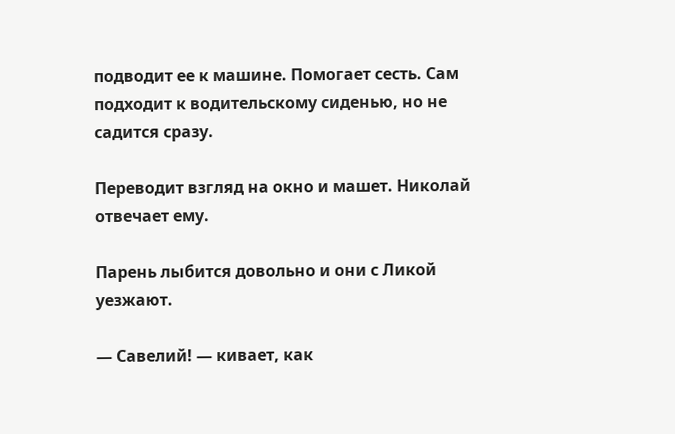подводит ее к машине. Помогает сесть. Сам подходит к водительскому сиденью, но не садится сразу.

Переводит взгляд на окно и машет. Николай отвечает ему.

Парень лыбится довольно и они с Ликой уезжают.

— Савелий! — кивает, как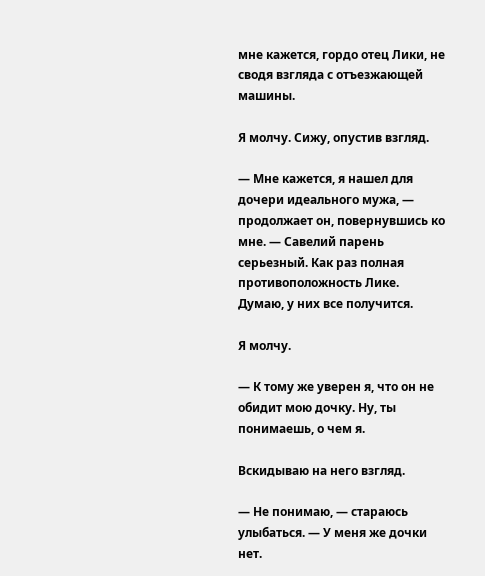мне кажется, гордо отец Лики, не сводя взгляда с отъезжающей машины.

Я молчу. Сижу, опустив взгляд.

— Мне кажется, я нашел для дочери идеального мужа, — продолжает он, повернувшись ко мне. — Савелий парень серьезный. Как раз полная противоположность Лике. Думаю, у них все получится.

Я молчу.

— К тому же уверен я, что он не обидит мою дочку. Ну, ты понимаешь, о чем я.

Вскидываю на него взгляд.

— Не понимаю, — стараюсь улыбаться. — У меня же дочки нет.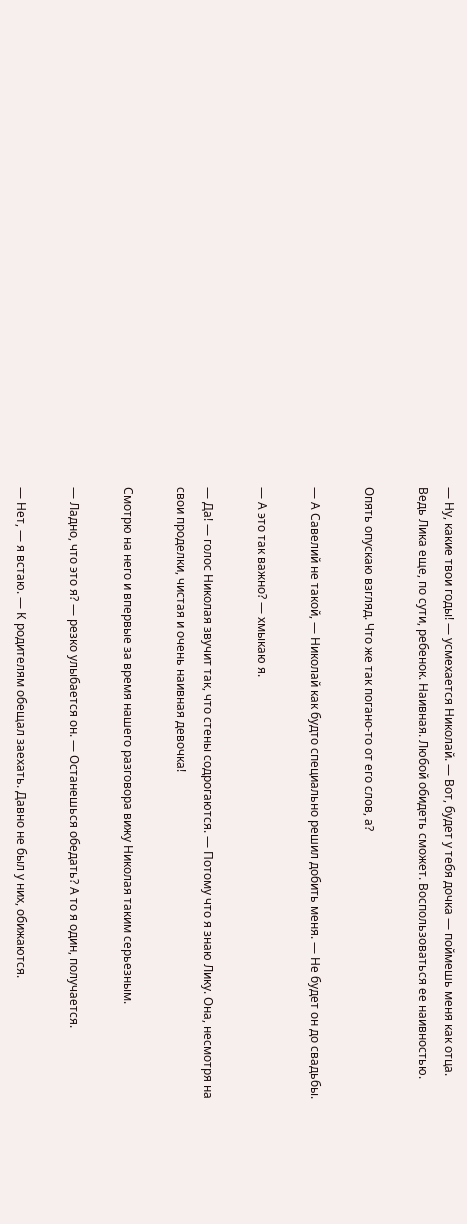— Ну, какие твои годы! — усмехается Николай. — Вот, будет у тебя дочка — поймешь меня как отца. Ведь Лика еще, по сути, ребенок. Наивная. Любой обидеть сможет. Воспользоваться ее наивностью.

Опять опускаю взгляд. Что же так погано-то от его слов, а?

— А Савелий не такой, — Николай как будто специально решил добить меня. — Не будет он до свадьбы.

— А это так важно? — хмыкаю я.

— Да! — голос Николая звучит так, что стены содрогаются. — Потому что я знаю Лику. Она, несмотря на свои проделки, чистая и очень наивная девочка!

Смотрю на него и впервые за время нашего разговора вижу Николая таким серьезным.

— Ладно, что это я? — резко улыбается он. — Останешься обедать? А то я один, получается.

— Нет, — я встаю. — К родителям обещал заехать. Давно не был у них, обижаются.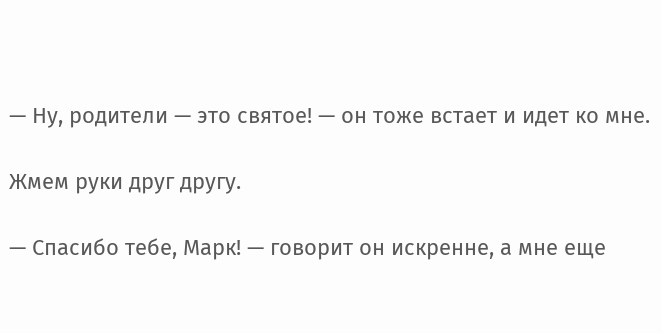— Ну, родители — это святое! — он тоже встает и идет ко мне.

Жмем руки друг другу.

— Спасибо тебе, Марк! — говорит он искренне, а мне еще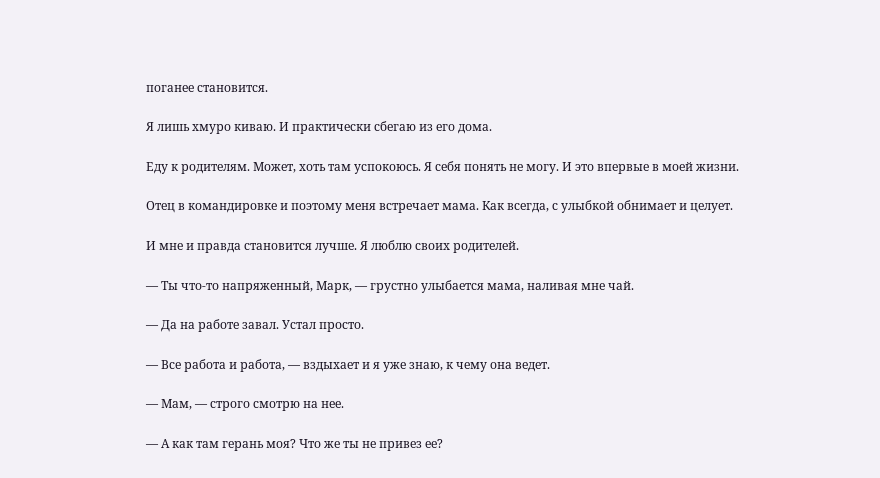поганее становится.

Я лишь хмуро киваю. И практически сбегаю из его дома.

Еду к родителям. Может, хоть там успокоюсь. Я себя понять не могу. И это впервые в моей жизни.

Отец в командировке и поэтому меня встречает мама. Как всегда, с улыбкой обнимает и целует.

И мне и правда становится лучше. Я люблю своих родителей.

— Ты что-то напряженный, Марк, — грустно улыбается мама, наливая мне чай.

— Да на работе завал. Устал просто.

— Все работа и работа, — вздыхает и я уже знаю, к чему она ведет.

— Мам, — строго смотрю на нее.

— А как там герань моя? Что же ты не привез ее?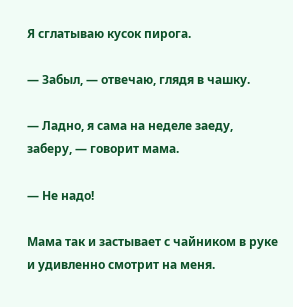Я сглатываю кусок пирога.

— Забыл, — отвечаю, глядя в чашку.

— Ладно, я сама на неделе заеду, заберу, — говорит мама.

— Не надо!

Мама так и застывает с чайником в руке и удивленно смотрит на меня.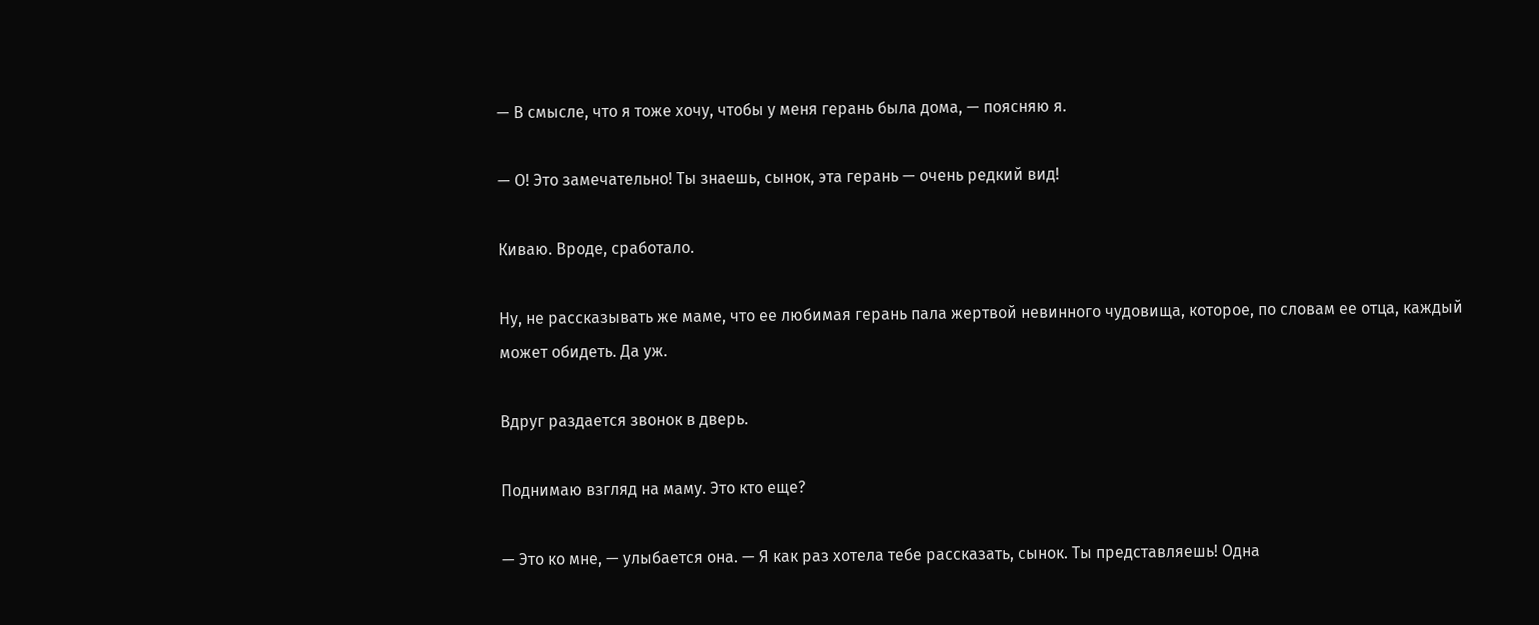— В смысле, что я тоже хочу, чтобы у меня герань была дома, — поясняю я.

— О! Это замечательно! Ты знаешь, сынок, эта герань — очень редкий вид!

Киваю. Вроде, сработало.

Ну, не рассказывать же маме, что ее любимая герань пала жертвой невинного чудовища, которое, по словам ее отца, каждый может обидеть. Да уж.

Вдруг раздается звонок в дверь.

Поднимаю взгляд на маму. Это кто еще?

— Это ко мне, — улыбается она. — Я как раз хотела тебе рассказать, сынок. Ты представляешь! Одна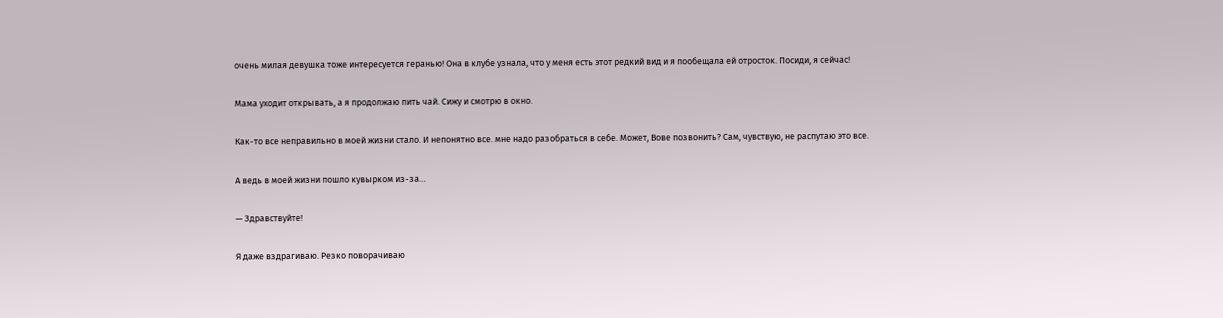очень милая девушка тоже интересуется геранью! Она в клубе узнала, что у меня есть этот редкий вид и я пообещала ей отросток. Посиди, я сейчас!

Мама уходит открывать, а я продолжаю пить чай. Сижу и смотрю в окно.

Как-то все неправильно в моей жизни стало. И непонятно все. мне надо разобраться в себе. Может, Вове позвонить? Сам, чувствую, не распутаю это все.

А ведь в моей жизни пошло кувырком из-за…

— Здравствуйте!

Я даже вздрагиваю. Резко поворачиваю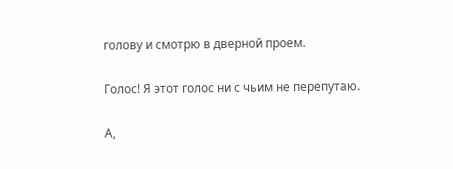голову и смотрю в дверной проем.

Голос! Я этот голос ни с чьим не перепутаю.

А,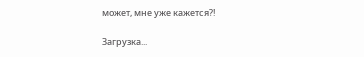может, мне уже кажется?!

Загрузка...